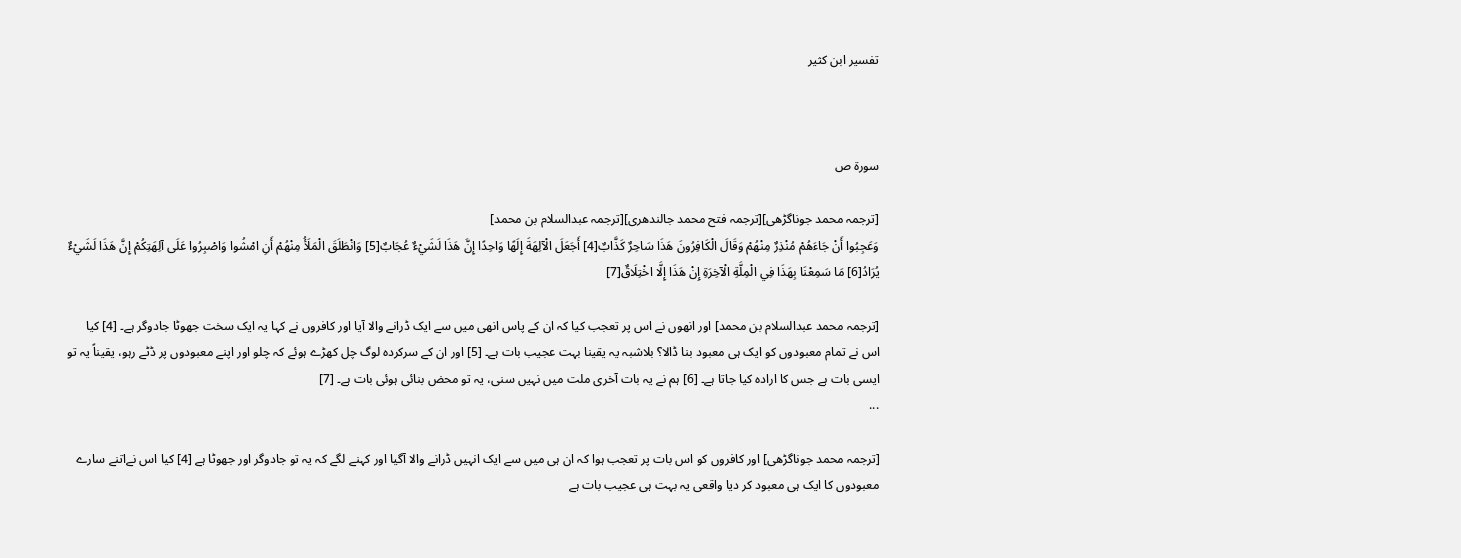تفسير ابن كثير



سورۃ ص

[ترجمہ محمد جوناگڑھی][ترجمہ فتح محمد جالندھری][ترجمہ عبدالسلام بن محمد]
وَعَجِبُوا أَنْ جَاءَهُمْ مُنْذِرٌ مِنْهُمْ وَقَالَ الْكَافِرُونَ هَذَا سَاحِرٌ كَذَّابٌ[4] أَجَعَلَ الْآلِهَةَ إِلَهًا وَاحِدًا إِنَّ هَذَا لَشَيْءٌ عُجَابٌ[5] وَانْطَلَقَ الْمَلَأُ مِنْهُمْ أَنِ امْشُوا وَاصْبِرُوا عَلَى آلِهَتِكُمْ إِنَّ هَذَا لَشَيْءٌ يُرَادُ[6] مَا سَمِعْنَا بِهَذَا فِي الْمِلَّةِ الْآخِرَةِ إِنْ هَذَا إِلَّا اخْتِلَاقٌ[7]

[ترجمہ محمد عبدالسلام بن محمد] اور انھوں نے اس پر تعجب کیا کہ ان کے پاس انھی میں سے ایک ڈرانے والا آیا اور کافروں نے کہا یہ ایک سخت جھوٹا جادوگر ہے۔ [4] کیا اس نے تمام معبودوں کو ایک ہی معبود بنا ڈالا؟ بلاشبہ یہ یقینا بہت عجیب بات ہے۔ [5] اور ان کے سرکردہ لوگ چل کھڑے ہوئے کہ چلو اور اپنے معبودوں پر ڈٹے رہو، یقیناً یہ تو ایسی بات ہے جس کا ارادہ کیا جاتا ہے۔ [6] ہم نے یہ بات آخری ملت میں نہیں سنی، یہ تو محض بنائی ہوئی بات ہے۔ [7]
...

[ترجمہ محمد جوناگڑھی] اور کافروں کو اس بات پر تعجب ہوا کہ ان ہی میں سے ایک انہیں ڈرانے والا آگیا اور کہنے لگے کہ یہ تو جادوگر اور جھوٹا ہے [4] کیا اس نےاتنے سارے معبودوں کا ایک ہی معبود کر دیا واقعی یہ بہت ہی عجیب بات ہے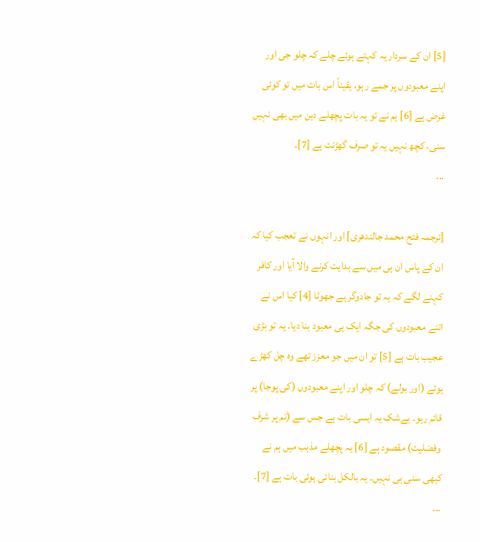[5] ان کے سردار یہ کہتے ہوئے چلے کہ چلو جی اور اپنے معبودوں پر جمے رہو، یقیناً اس بات میں تو کوئی غرض ہے [6] ہم نے تو یہ بات پچھلے دین میں بھی نہیں سنی، کچھ نہیں یہ تو صرف گھڑنت ہے [7]۔
...

[ترجمہ فتح محمد جالندھری] اور انہوں نے تعجب کیا کہ ان کے پاس ان ہی میں سے ہدایت کرنے والا آیا اور کافر کہنے لگے کہ یہ تو جادوگر ہے جھوٹا [4] کیا اس نے اتنے معبودوں کی جگہ ایک ہی معبود بنا دیا۔ یہ تو بڑی عجیب بات ہے [5] تو ان میں جو معزز تھے وہ چل کھڑے ہوئے (اور بولے) کہ چلو اور اپنے معبودوں (کی پوجا) پر قائم رہو۔ بےشک یہ ایسی بات ہے جس سے (تم پر شرف وفضلیت) مقصود ہے [6] یہ پچھلے مذہب میں ہم نے کبھی سنی ہی نہیں۔ یہ بالکل بنائی ہوئی بات ہے [7]۔
...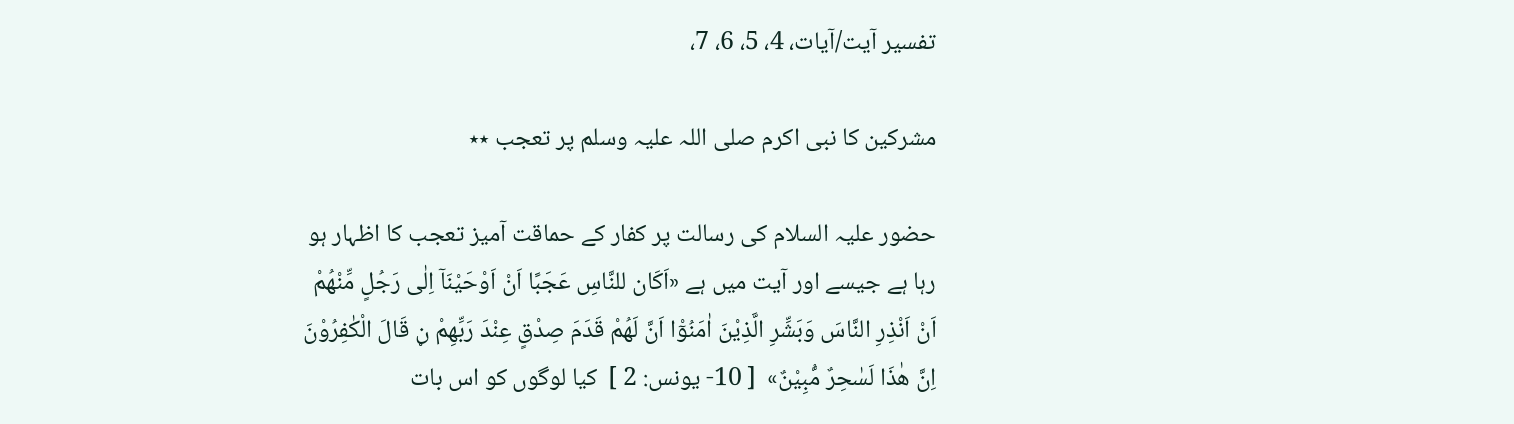تفسیر آیت/آیات، 4، 5، 6، 7،

مشرکین کا نبی اکرم صلی اللہ علیہ وسلم پر تعجب ٭٭

حضور علیہ السلام کی رسالت پر کفار کے حماقت آمیز تعجب کا اظہار ہو رہا ہے جیسے اور آیت میں ہے «اَكَان للنَّاسِ عَجَبًا اَنْ اَوْحَيْنَآ اِلٰى رَجُلٍ مِّنْھُمْ اَنْ اَنْذِرِ النَّاسَ وَبَشِّرِ الَّذِيْنَ اٰمَنُوْٓا اَنَّ لَھُمْ قَدَمَ صِدْقٍ عِنْدَ رَبِّهِمْ ڼ قَالَ الْكٰفِرُوْنَ اِنَّ ھٰذَا لَسٰحِرٌ مُّبِيْنٌ»  [ 10- یونس: 2 ]  کیا لوگوں کو اس بات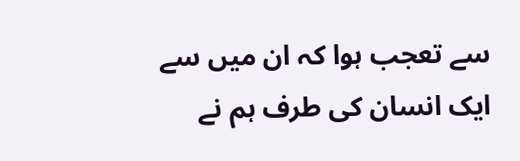سے تعجب ہوا کہ ان میں سے ایک انسان کی طرف ہم نے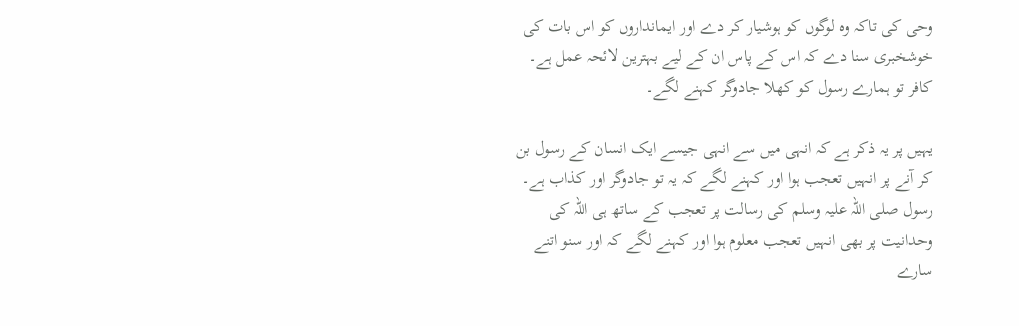وحی کی تاکہ وہ لوگوں کو ہوشیار کر دے اور ایمانداروں کو اس بات کی خوشخبری سنا دے کہ اس کے پاس ان کے لیے بہترین لائحہ عمل ہے۔ کافر تو ہمارے رسول کو کھلا جادوگر کہنے لگے۔

یہیں پر یہ ذکر ہے کہ انہی میں سے انہی جیسے ایک انسان کے رسول بن کر آنے پر انہیں تعجب ہوا اور کہنے لگے کہ یہ تو جادوگر اور کذاب ہے۔ رسول صلی اللہ علیہ وسلم کی رسالت پر تعجب کے ساتھ ہی اللہ کی وحدانیت پر بھی انہیں تعجب معلوم ہوا اور کہنے لگے کہ اور سنو اتنے سارے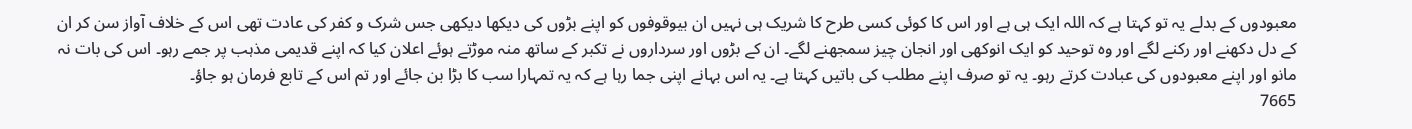معبودوں کے بدلے یہ تو کہتا ہے کہ اللہ ایک ہی ہے اور اس کا کوئی کسی طرح کا شریک ہی نہیں ان بیوقوفوں کو اپنے بڑوں کی دیکھا دیکھی جس شرک و کفر کی عادت تھی اس کے خلاف آواز سن کر ان کے دل دکھنے اور رکنے لگے اور وہ توحید کو ایک انوکھی اور انجان چیز سمجھنے لگے۔ ان کے بڑوں اور سرداروں نے تکبر کے ساتھ منہ موڑتے ہوئے اعلان کیا کہ اپنے قدیمی مذہب پر جمے رہو۔ اس کی بات نہ مانو اور اپنے معبودوں کی عبادت کرتے رہو۔ یہ تو صرف اپنے مطلب کی باتیں کہتا ہے۔ یہ اس بہانے اپنی جما رہا ہے کہ یہ تمہارا سب کا بڑا بن جائے اور تم اس کے تابع فرمان ہو جاؤ۔
7665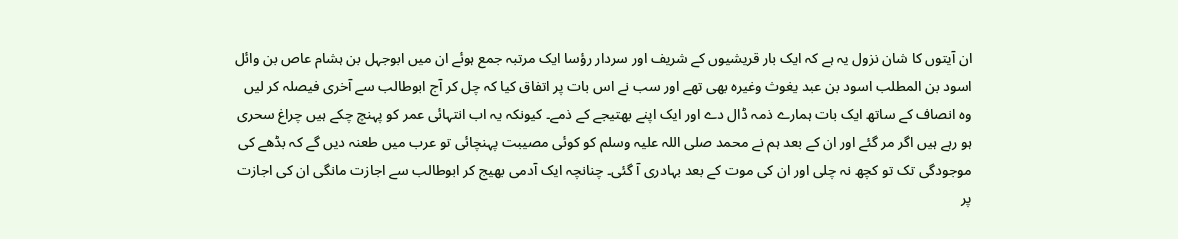ان آیتوں کا شان نزول یہ ہے کہ ایک بار قریشیوں کے شریف اور سردار رؤسا ایک مرتبہ جمع ہوئے ان میں ابوجہل بن ہشام عاص بن وائل اسود بن المطلب اسود بن عبد یغوث وغیرہ بھی تھے اور سب نے اس بات پر اتفاق کیا کہ چل کر آج ابوطالب سے آخری فیصلہ کر لیں وہ انصاف کے ساتھ ایک بات ہمارے ذمہ ڈال دے اور ایک اپنے بھتیجے کے ذمے۔ کیونکہ یہ اب انتہائی عمر کو پہنچ چکے ہیں چراغ سحری ہو رہے ہیں اگر مر گئے اور ان کے بعد ہم نے محمد صلی اللہ علیہ وسلم کو کوئی مصیبت پہنچائی تو عرب میں طعنہ دیں گے کہ بڈھے کی موجودگی تک تو کچھ نہ چلی اور ان کی موت کے بعد بہادری آ گئی۔ چنانچہ ایک آدمی بھیج کر ابوطالب سے اجازت مانگی ان کی اجازت پر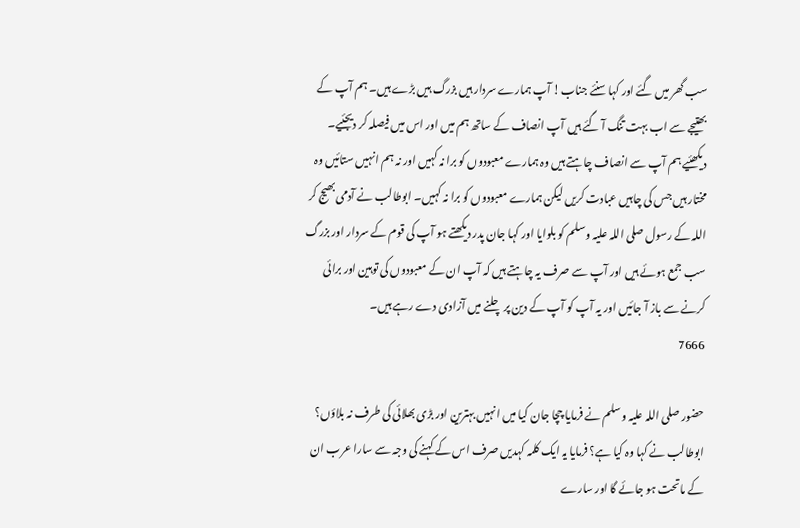سب گھر میں گئے اور کہا سنئے جناب! آپ ہمارے سردار ہیں بزرگ ہیں بڑے ہیں۔ ہم آپ کے بھتیجے سے اب بہت تنگ آ گئے ہیں آپ انصاف کے ساتھ ہم میں اور اس میں فیصلہ کر دیجئیے۔ دیکھئیے ہم آپ سے انصاف چاہتے ہیں وہ ہمارے معبودوں کو برا نہ کہیں اور نہ ہم انہیں ستائیں وہ مختار ہیں جس کی چاہیں عبادت کریں لیکن ہمارے معبودوں کو برا نہ کہیں۔ ابوطالب نے آدمی بھیج کر اللہ کے رسول صلی اللہ علیہ وسلم کو بلوایا اور کہا جان پدر دیکھتے ہو آپ کی قوم کے سردار اور بزرگ سب جمع ہوئے ہیں اور آپ سے صرف یہ چاہتے ہیں کہ آپ ان کے معبودوں کی توہین اور برائی کرنے سے باز آ جائیں اور یہ آپ کو آپ کے دین پر چلنے میں آزادی دے رہے ہیں۔
7666

حضور صلی اللہ علیہ وسلم نے فرمایا چچا جان کیا میں انہیں بہترین اور بڑی بھلائی کی طرف نہ بلاؤں؟ ابوطالب نے کہا وہ کیا ہے؟ فرمایا یہ ایک کلمہ کہدیں صرف اس کے کہنے کی وجہ سے سارا عرب ان کے ماتحت ہو جائے گا اور سارے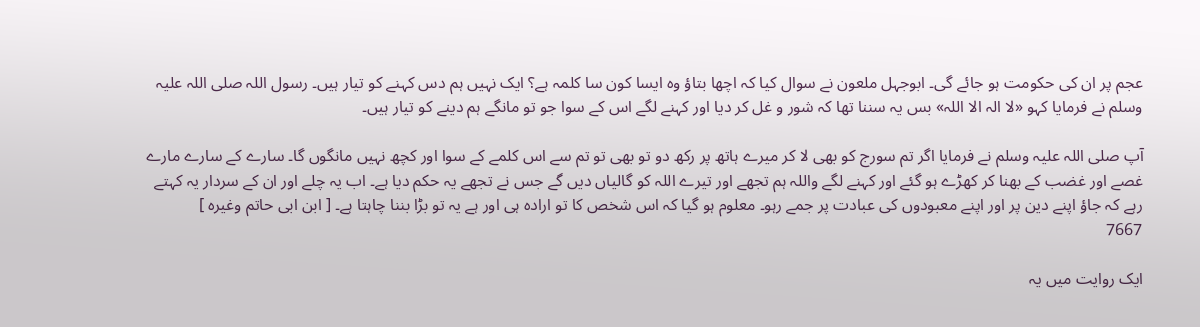عجم پر ان کی حکومت ہو جائے گی۔ ابوجہل ملعون نے سوال کیا کہ اچھا بتاؤ وہ ایسا کون سا کلمہ ہے؟ ایک نہیں ہم دس کہنے کو تیار ہیں۔ رسول اللہ صلی اللہ علیہ وسلم نے فرمایا کہو «لا الہ الا اللہ» بس یہ سننا تھا کہ شور و غل کر دیا اور کہنے لگے اس کے سوا جو تو مانگے ہم دینے کو تیار ہیں۔

آپ صلی اللہ علیہ وسلم نے فرمایا اگر تم سورج کو بھی لا کر میرے ہاتھ پر رکھ دو تو بھی تو تم سے اس کلمے کے سوا اور کچھ نہیں مانگوں گا۔ سارے کے سارے مارے غصے اور غضب کے بھنا کر کھڑے ہو گئے اور کہنے لگے واللہ ہم تجھے اور تیرے اللہ کو گالیاں دیں گے جس نے تجھے یہ حکم دیا ہے۔ اب یہ چلے اور ان کے سردار یہ کہتے رہے کہ جاؤ اپنے دین پر اور اپنے معبودوں کی عبادت پر جمے رہو۔ معلوم ہو گیا کہ اس شخص کا تو ارادہ ہی اور ہے یہ تو بڑا بننا چاہتا ہے۔ [ ابن ابی حاتم وغیرہ ]
7667

ایک روایت میں یہ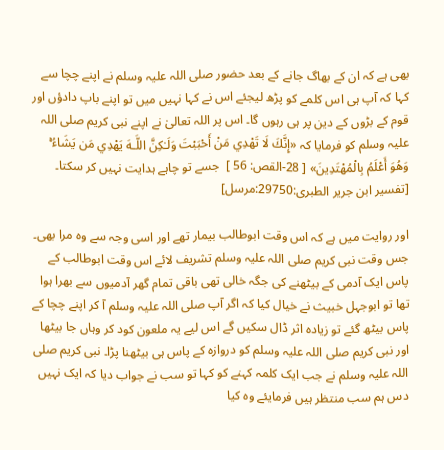بھی ہے کہ ان کے بھاگ جانے کے بعد حضور صلی اللہ علیہ وسلم نے اپنے چچا سے کہا کہ آپ ہی اس کلمے کو پڑھ لیجئے اس نے کہا نہیں میں تو اپنے باپ دادؤں اور قوم کے بڑوں کے دین پر ہی رہوں گا۔ اس پر اللہ تعالیٰ نے اپنے نبی کریم صلی اللہ علیہ وسلم کو فرمایا کہ «إِنَّكَ لَا تَهْدِي مَنْ أَحْبَبْتَ وَلَـٰكِنَّ اللَّـهَ يَهْدِي مَن يَشَاءُ ۚ وَهُوَ أَعْلَمُ بِالْمُهْتَدِينَ» [ 28-القص: 56 ]  جسے تو چاہے ہدایت نہیں کر سکتا۔ [تفسیر ابن جریر الطبری:29750:مرسل]

اور روایت میں ہے کہ اس وقت ابوطالب بیمار تھے اور اسی وجہ سے وہ مرا بھی۔ جس وقت نبی کریم صلی اللہ علیہ وسلم تشریف لائے اس وقت ابوطالب کے پاس ایک آدمی کے بیٹھنے کی جگہ خالی تھی باقی تمام گھر آدمیوں سے بھرا ہوا تھا تو ابوجہل خبیث نے خیال کیا کہ اگر آپ صلی اللہ علیہ وسلم آ کر اپنے چچا کے پاس بیٹھ گئے تو زیادہ اثر ڈال سکیں گے اس لیے یہ ملعون کود کر وہاں جا بیٹھا اور نبی کریم صلی اللہ علیہ وسلم کو دروازہ کے پاس ہی بیٹھنا پڑا۔ نبی کریم صلی اللہ علیہ وسلم نے جب ایک کلمہ کہنے کو کہا تو سب نے جواب دیا کہ ایک نہیں دس ہم سب منتظر ہیں فرمایئے وہ کیا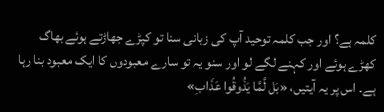کلمہ ہے؟ اور جب کلمہ توحید آپ کی زبانی سنا تو کپڑے جھاڑتے ہوئے بھاگ کھڑے ہوئے اور کہنے لگے لو اور سنو یہ تو سارے معبودوں کا ایک معبود بنا رہا ہے۔ اس پر یہ آیتیں، «بَل لَّمَّا يَذُوقُوا عَذَابِ»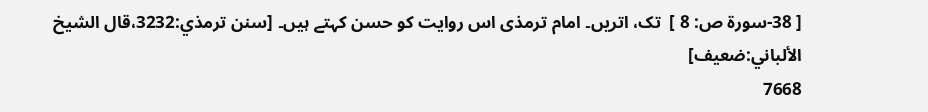[ 38-سورة ص: 8 ]  تک، اتریں۔ امام ترمذی اس روایت کو حسن کہتے ہیں۔ [سنن ترمذي:3232،قال الشيخ الألباني:ضعیف]
7668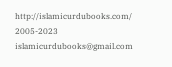http://islamicurdubooks.com/ 2005-2023 islamicurdubooks@gmail.com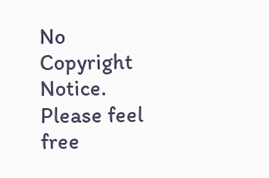No Copyright Notice.
Please feel free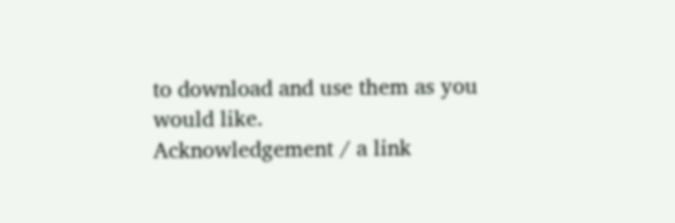to download and use them as you would like.
Acknowledgement / a link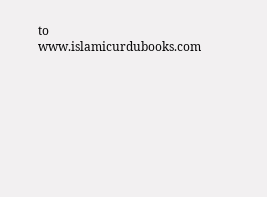to www.islamicurdubooks.com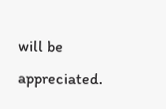will be appreciated.